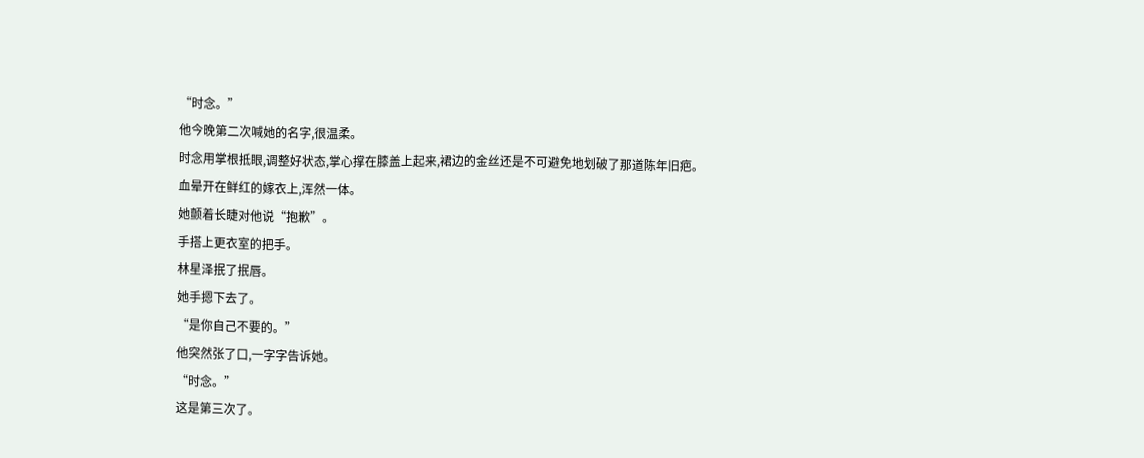“时念。”
他今晚第二次喊她的名字,很温柔。
时念用掌根抵眼,调整好状态,掌心撑在膝盖上起来,裙边的金丝还是不可避免地划破了那道陈年旧疤。
血晕开在鲜红的嫁衣上,浑然一体。
她颤着长睫对他说“抱歉”。
手搭上更衣室的把手。
林星泽抿了抿唇。
她手摁下去了。
“是你自己不要的。”
他突然张了口,一字字告诉她。
“时念。”
这是第三次了。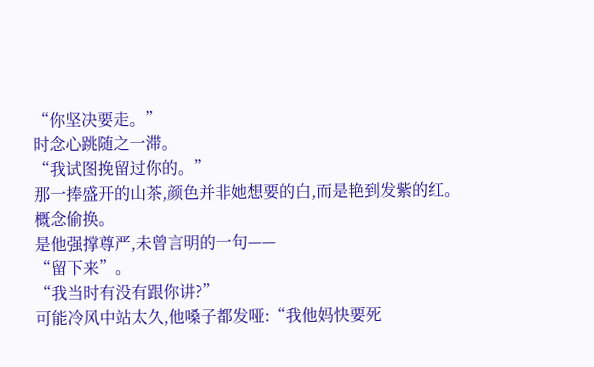“你坚决要走。”
时念心跳随之一滞。
“我试图挽留过你的。”
那一捧盛开的山茶,颜色并非她想要的白,而是艳到发紫的红。
概念偷换。
是他强撑尊严,未曾言明的一句——
“留下来”。
“我当时有没有跟你讲?”
可能冷风中站太久,他嗓子都发哑:“我他妈快要死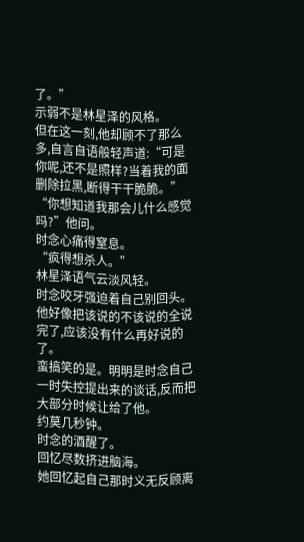了。”
示弱不是林星泽的风格。
但在这一刻,他却顾不了那么多,自言自语般轻声道:“可是你呢,还不是照样?当着我的面删除拉黑,断得干干脆脆。”
“你想知道我那会儿什么感觉吗?”他问。
时念心痛得窒息。
“疯得想杀人。”
林星泽语气云淡风轻。
时念咬牙强迫着自己别回头。
他好像把该说的不该说的全说完了,应该没有什么再好说的了。
蛮搞笑的是。明明是时念自己一时失控提出来的谈话,反而把大部分时候让给了他。
约莫几秒钟。
时念的酒醒了。
回忆尽数挤进脑海。
她回忆起自己那时义无反顾离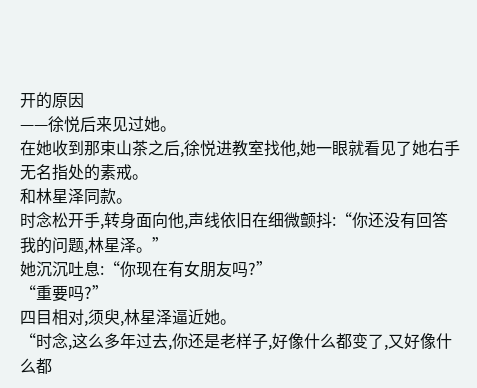开的原因
——徐悦后来见过她。
在她收到那束山茶之后,徐悦进教室找他,她一眼就看见了她右手无名指处的素戒。
和林星泽同款。
时念松开手,转身面向他,声线依旧在细微颤抖:“你还没有回答我的问题,林星泽。”
她沉沉吐息:“你现在有女朋友吗?”
“重要吗?”
四目相对,须臾,林星泽逼近她。
“时念,这么多年过去,你还是老样子,好像什么都变了,又好像什么都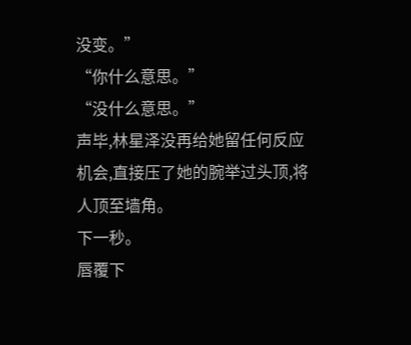没变。”
“你什么意思。”
“没什么意思。”
声毕,林星泽没再给她留任何反应机会,直接压了她的腕举过头顶,将人顶至墙角。
下一秒。
唇覆下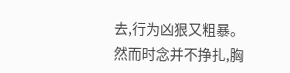去,行为凶狠又粗暴。
然而时念并不挣扎,胸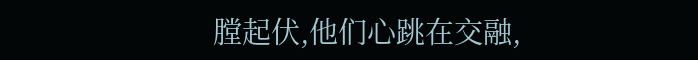膛起伏,他们心跳在交融,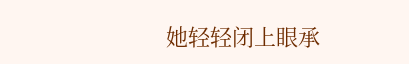她轻轻闭上眼承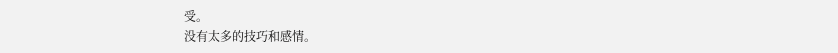受。
没有太多的技巧和感情。